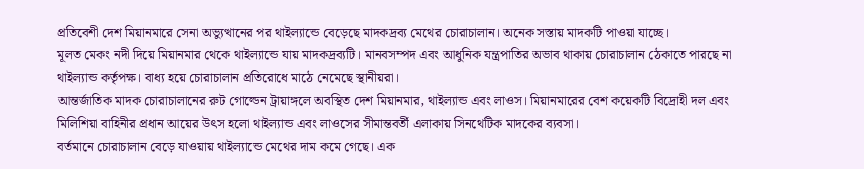প্রতিবেশী দেশ মিয়ানমারে সেনা অভ্যুত্থানের পর থাইল্যান্ডে বেড়েছে মাদকদ্রব্য মেথের চোরাচালান। অনেক সস্তায় মাদকটি পাওয়া যাচ্ছে।
মূলত মেকং নদী দিয়ে মিয়ানমার থেকে থাইল্যান্ডে যায় মাদকদ্রব্যটি। মানবসম্পদ এবং আধুনিক যন্ত্রপাতির অভাব থাকায় চোরাচালান ঠেকাতে পারছে না থাইল্যান্ড কর্তৃপক্ষ। বাধ্য হয়ে চোরাচালান প্রতিরোধে মাঠে নেমেছে স্থানীয়রা।
আন্তর্জাতিক মাদক চোরাচালানের রুট গোল্ডেন ট্রায়াঙ্গলে অবস্থিত দেশ মিয়ানমার, থাইল্যান্ড এবং লাওস। মিয়ানমারের বেশ কয়েকটি বিদ্রোহী দল এবং মিলিশিয়া বাহিনীর প্রধান আয়ের উৎস হলো থাইল্যান্ড এবং লাওসের সীমান্তবর্তী এলাকায় সিনথেটিক মাদকের ব্যবসা।
বর্তমানে চোরাচালান বেড়ে যাওয়ায় থাইল্যান্ডে মেথের দাম কমে গেছে। এক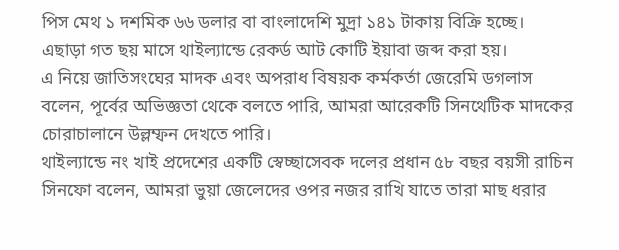পিস মেথ ১ দশমিক ৬৬ ডলার বা বাংলাদেশি মুদ্রা ১৪১ টাকায় বিক্রি হচ্ছে।
এছাড়া গত ছয় মাসে থাইল্যান্ডে রেকর্ড আট কোটি ইয়াবা জব্দ করা হয়।
এ নিয়ে জাতিসংঘের মাদক এবং অপরাধ বিষয়ক কর্মকর্তা জেরেমি ডগলাস বলেন, পূর্বের অভিজ্ঞতা থেকে বলতে পারি, আমরা আরেকটি সিনথেটিক মাদকের চোরাচালানে উল্লম্ফন দেখতে পারি।
থাইল্যান্ডে নং খাই প্রদেশের একটি স্বেচ্ছাসেবক দলের প্রধান ৫৮ বছর বয়সী রাচিন সিনফো বলেন, আমরা ভুয়া জেলেদের ওপর নজর রাখি যাতে তারা মাছ ধরার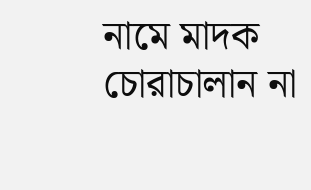নামে মাদক চোরাচালান না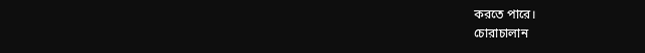করতে পারে।
চোরাচালান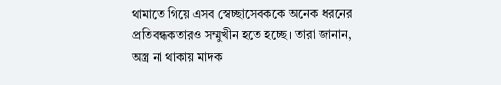থামাতে গিয়ে এসব স্বেচ্ছাসেবককে অনেক ধরনের প্রতিবন্ধকতারও সম্মুখীন হতে হচ্ছে। তারা জানান, অস্ত্র না থাকায় মাদক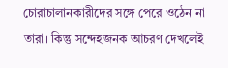চোরাচালানকারীদের সঙ্গে পেরে ওঠেন না তারা। কিন্তু সন্দেহজনক আচরণ দেখলেই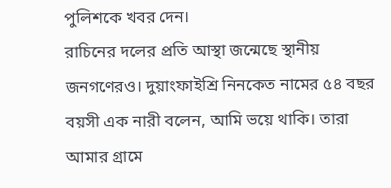পুলিশকে খবর দেন।
রাচিনের দলের প্রতি আস্থা জন্মেছে স্থানীয় জনগণেরও। দুয়াংফাইশ্রি নিনকেত নামের ৫৪ বছর বয়সী এক নারী বলেন, আমি ভয়ে থাকি। তারা আমার গ্রামে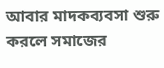আবার মাদকব্যবসা শুরু করলে সমাজের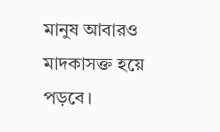মানুষ আবারও মাদকাসক্ত হয়ে পড়বে।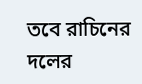তবে রাচিনের দলের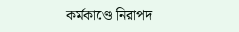কর্মকাণ্ডে নিরাপদ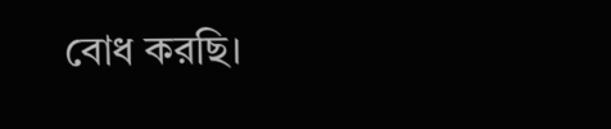বোধ করছি।